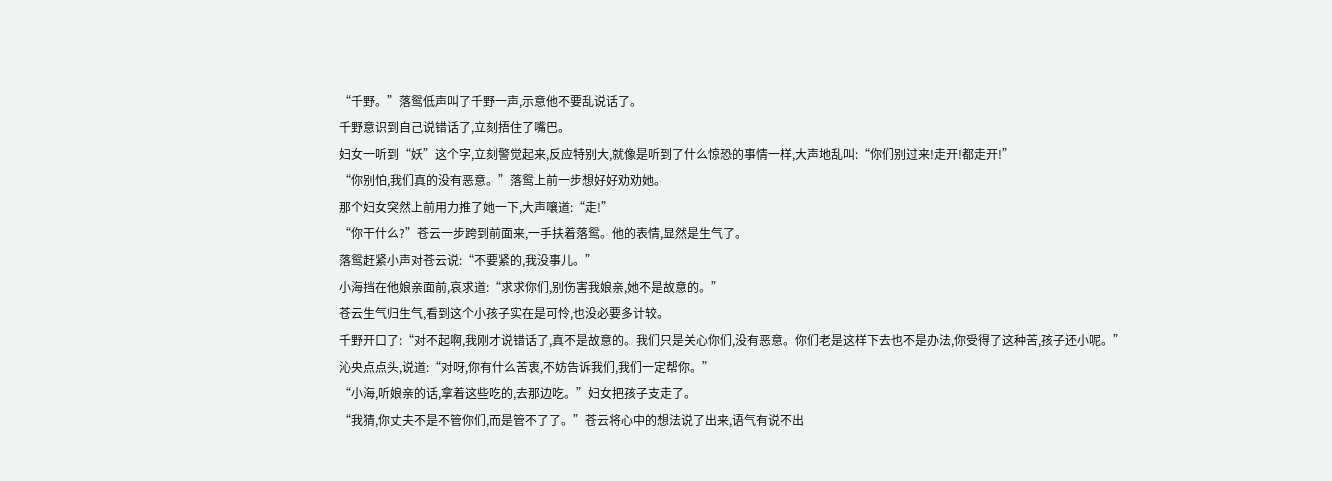“千野。”落鸳低声叫了千野一声,示意他不要乱说话了。
千野意识到自己说错话了,立刻捂住了嘴巴。
妇女一听到“妖”这个字,立刻警觉起来,反应特别大,就像是听到了什么惊恐的事情一样,大声地乱叫:“你们别过来!走开!都走开!”
“你别怕,我们真的没有恶意。”落鸳上前一步想好好劝劝她。
那个妇女突然上前用力推了她一下,大声嚷道:“走!”
“你干什么?”苍云一步跨到前面来,一手扶着落鸳。他的表情,显然是生气了。
落鸳赶紧小声对苍云说:“不要紧的,我没事儿。”
小海挡在他娘亲面前,哀求道:“求求你们,别伤害我娘亲,她不是故意的。”
苍云生气归生气,看到这个小孩子实在是可怜,也没必要多计较。
千野开口了:“对不起啊,我刚才说错话了,真不是故意的。我们只是关心你们,没有恶意。你们老是这样下去也不是办法,你受得了这种苦,孩子还小呢。”
沁央点点头,说道:“对呀,你有什么苦衷,不妨告诉我们,我们一定帮你。”
“小海,听娘亲的话,拿着这些吃的,去那边吃。”妇女把孩子支走了。
“我猜,你丈夫不是不管你们,而是管不了了。”苍云将心中的想法说了出来,语气有说不出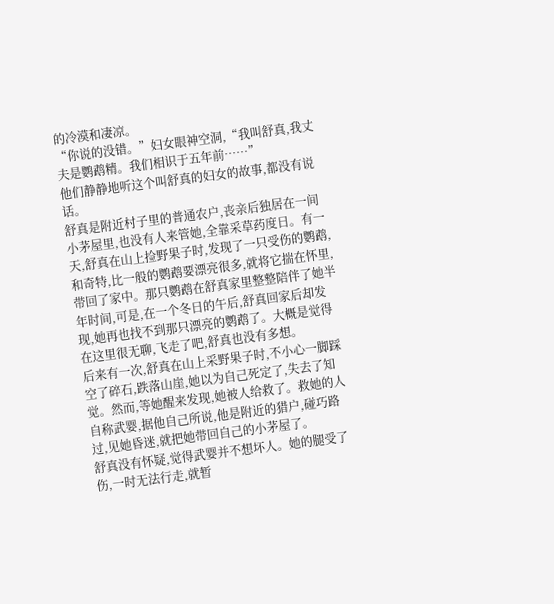的冷漠和凄凉。
“你说的没错。”妇女眼神空洞,“我叫舒真,我丈夫是鹦鹉精。我们相识于五年前……”
他们静静地听这个叫舒真的妇女的故事,都没有说话。
舒真是附近村子里的普通农户,丧亲后独居在一间小茅屋里,也没有人来管她,全靠采草药度日。有一天,舒真在山上捡野果子时,发现了一只受伤的鹦鹉,和奇特,比一般的鹦鹉要漂亮很多,就将它揣在怀里,带回了家中。那只鹦鹉在舒真家里整整陪伴了她半年时间,可是,在一个冬日的午后,舒真回家后却发现,她再也找不到那只漂亮的鹦鹉了。大概是觉得在这里很无聊,飞走了吧,舒真也没有多想。
后来有一次,舒真在山上采野果子时,不小心一脚踩空了碎石,跌落山崖,她以为自己死定了,失去了知觉。然而,等她醒来发现,她被人给救了。救她的人自称武婴,据他自己所说,他是附近的猎户,碰巧路过,见她昏迷,就把她带回自己的小茅屋了。
舒真没有怀疑,觉得武婴并不想坏人。她的腿受了伤,一时无法行走,就暂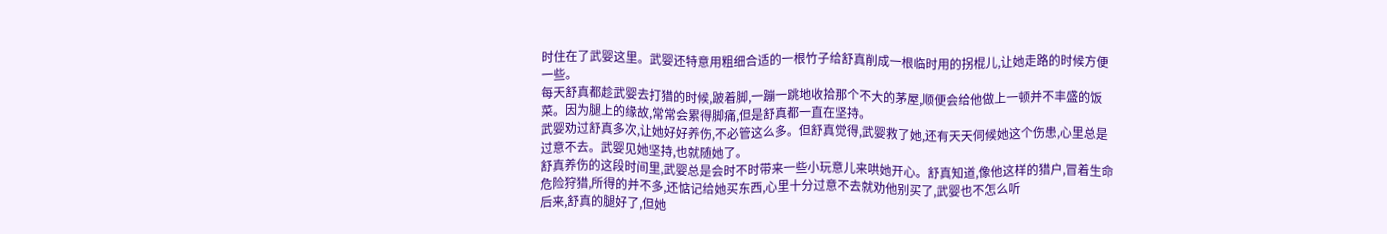时住在了武婴这里。武婴还特意用粗细合适的一根竹子给舒真削成一根临时用的拐棍儿,让她走路的时候方便一些。
每天舒真都趁武婴去打猎的时候,跛着脚,一蹦一跳地收拾那个不大的茅屋,顺便会给他做上一顿并不丰盛的饭菜。因为腿上的缘故,常常会累得脚痛,但是舒真都一直在坚持。
武婴劝过舒真多次,让她好好养伤,不必管这么多。但舒真觉得,武婴救了她,还有天天伺候她这个伤患,心里总是过意不去。武婴见她坚持,也就随她了。
舒真养伤的这段时间里,武婴总是会时不时带来一些小玩意儿来哄她开心。舒真知道,像他这样的猎户,冒着生命危险狩猎,所得的并不多,还惦记给她买东西,心里十分过意不去就劝他别买了,武婴也不怎么听
后来,舒真的腿好了,但她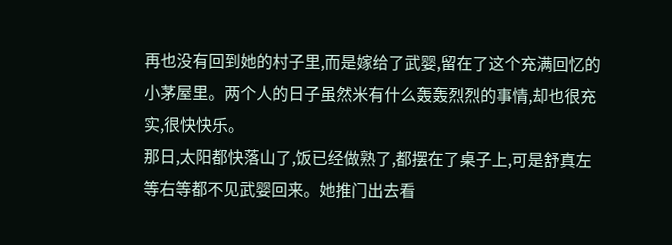再也没有回到她的村子里,而是嫁给了武婴,留在了这个充满回忆的小茅屋里。两个人的日子虽然米有什么轰轰烈烈的事情,却也很充实,很快快乐。
那日,太阳都快落山了,饭已经做熟了,都摆在了桌子上,可是舒真左等右等都不见武婴回来。她推门出去看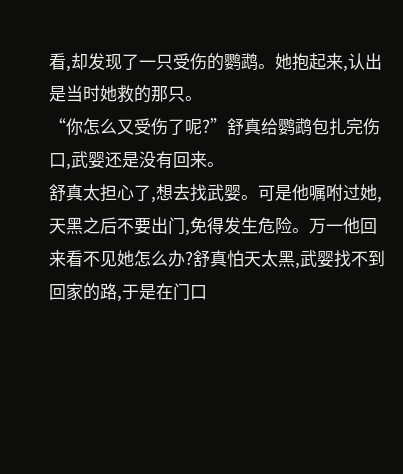看,却发现了一只受伤的鹦鹉。她抱起来,认出是当时她救的那只。
“你怎么又受伤了呢?”舒真给鹦鹉包扎完伤口,武婴还是没有回来。
舒真太担心了,想去找武婴。可是他嘱咐过她,天黑之后不要出门,免得发生危险。万一他回来看不见她怎么办?舒真怕天太黑,武婴找不到回家的路,于是在门口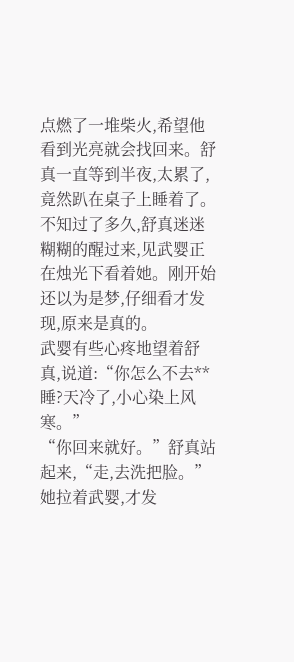点燃了一堆柴火,希望他看到光亮就会找回来。舒真一直等到半夜,太累了,竟然趴在桌子上睡着了。
不知过了多久,舒真迷迷糊糊的醒过来,见武婴正在烛光下看着她。刚开始还以为是梦,仔细看才发现,原来是真的。
武婴有些心疼地望着舒真,说道:“你怎么不去**睡?天冷了,小心染上风寒。”
“你回来就好。”舒真站起来,“走,去洗把脸。”她拉着武婴,才发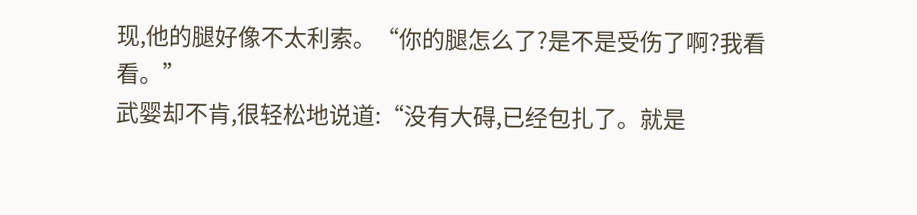现,他的腿好像不太利索。“你的腿怎么了?是不是受伤了啊?我看看。”
武婴却不肯,很轻松地说道:“没有大碍,已经包扎了。就是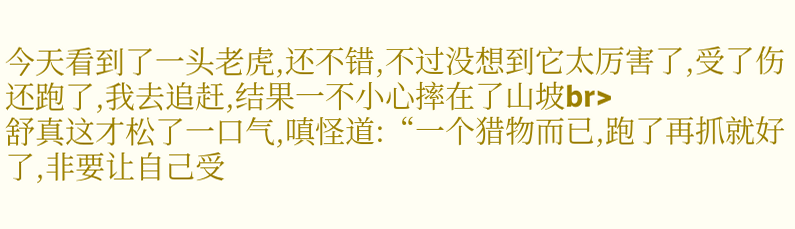今天看到了一头老虎,还不错,不过没想到它太厉害了,受了伤还跑了,我去追赶,结果一不小心摔在了山坡br>
舒真这才松了一口气,嗔怪道:“一个猎物而已,跑了再抓就好了,非要让自己受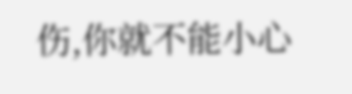伤,你就不能小心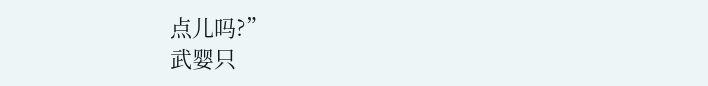点儿吗?”
武婴只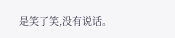是笑了笑,没有说话。